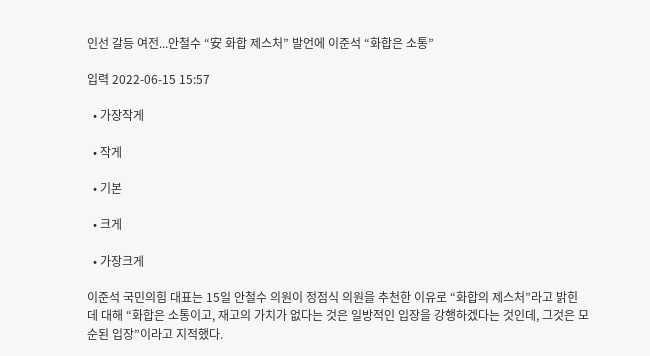인선 갈등 여전...안철수 “安 화합 제스처” 발언에 이준석 “화합은 소통”

입력 2022-06-15 15:57

  • 가장작게

  • 작게

  • 기본

  • 크게

  • 가장크게

이준석 국민의힘 대표는 15일 안철수 의원이 정점식 의원을 추천한 이유로 “화합의 제스처”라고 밝힌 데 대해 “화합은 소통이고, 재고의 가치가 없다는 것은 일방적인 입장을 강행하겠다는 것인데, 그것은 모순된 입장”이라고 지적했다.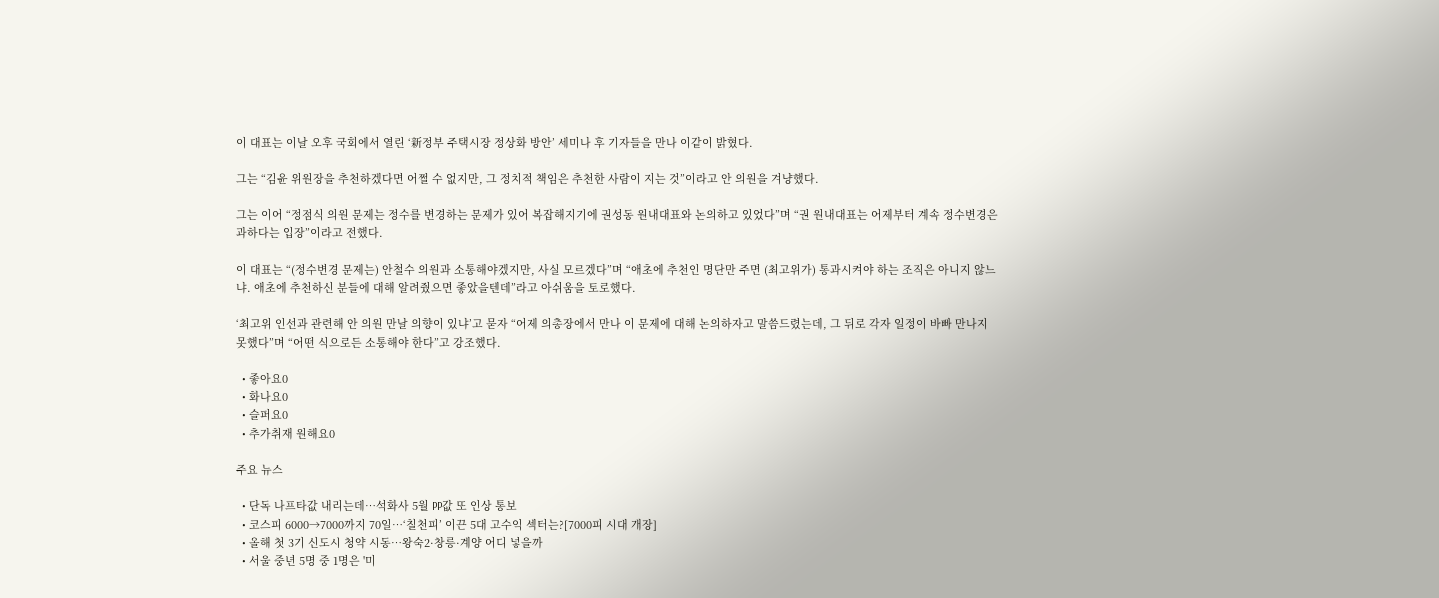이 대표는 이날 오후 국회에서 열린 ‘新정부 주택시장 정상화 방안’ 세미나 후 기자들을 만나 이같이 밝혔다.

그는 “김윤 위원장을 추천하겠다면 어쩔 수 없지만, 그 정치적 책임은 추천한 사람이 지는 것”이라고 안 의원을 겨냥했다.

그는 이어 “정점식 의원 문제는 정수를 변경하는 문제가 있어 복잡해지기에 권성동 원내대표와 논의하고 있었다”며 “권 원내대표는 어제부터 계속 정수변경은 과하다는 입장”이라고 전했다.

이 대표는 “(정수변경 문제는) 안철수 의원과 소통해야겠지만, 사실 모르겠다”며 “애초에 추천인 명단만 주면 (최고위가) 통과시켜야 하는 조직은 아니지 않느냐. 애초에 추천하신 분들에 대해 알려줬으면 좋았을텐데”라고 아쉬움을 토로했다.

‘최고위 인선과 관련해 안 의원 만날 의향이 있냐’고 묻자 “어제 의총장에서 만나 이 문제에 대해 논의하자고 말씀드렸는데, 그 뒤로 각자 일정이 바빠 만나지 못했다”며 “어떤 식으로든 소통해야 한다”고 강조했다.

  • 좋아요0
  • 화나요0
  • 슬퍼요0
  • 추가취재 원해요0

주요 뉴스

  • 단독 나프타값 내리는데…석화사 5월 PP값 또 인상 통보
  • 코스피 6000→7000까지 70일⋯‘칠천피’ 이끈 5대 고수익 섹터는?[7000피 시대 개장]
  • 올해 첫 3기 신도시 청약 시동…왕숙2·창릉·계양 어디 넣을까
  • 서울 중년 5명 중 1명은 '미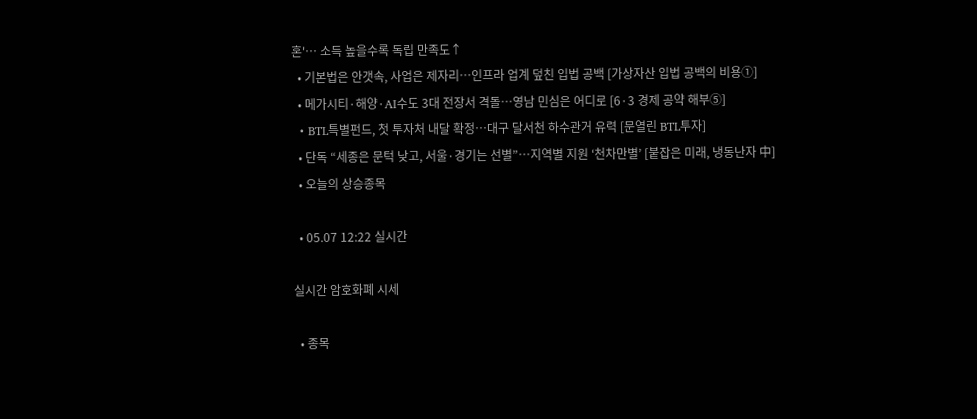혼'… 소득 높을수록 독립 만족도↑
  • 기본법은 안갯속, 사업은 제자리…인프라 업계 덮친 입법 공백 [가상자산 입법 공백의 비용①]
  • 메가시티·해양·AI수도 3대 전장서 격돌…영남 민심은 어디로 [6·3 경제 공약 해부⑤]
  • BTL특별펀드, 첫 투자처 내달 확정…대구 달서천 하수관거 유력 [문열린 BTL투자]
  • 단독 “세종은 문턱 낮고, 서울·경기는 선별”…지역별 지원 ‘천차만별’ [붙잡은 미래, 냉동난자 中]
  • 오늘의 상승종목

  • 05.07 12:22 실시간

실시간 암호화폐 시세

  • 종목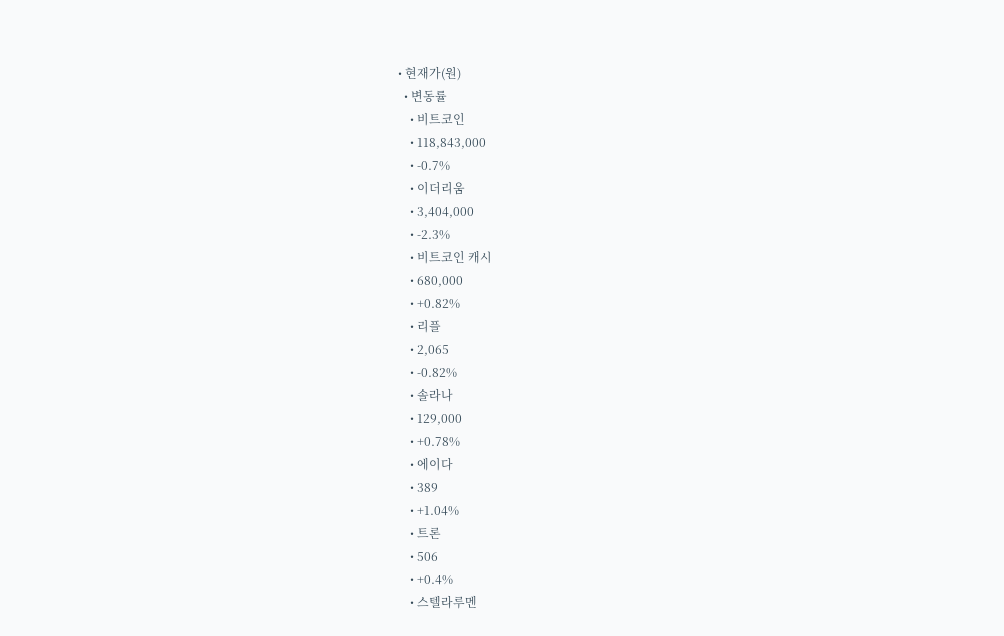• 현재가(원)
  • 변동률
    • 비트코인
    • 118,843,000
    • -0.7%
    • 이더리움
    • 3,404,000
    • -2.3%
    • 비트코인 캐시
    • 680,000
    • +0.82%
    • 리플
    • 2,065
    • -0.82%
    • 솔라나
    • 129,000
    • +0.78%
    • 에이다
    • 389
    • +1.04%
    • 트론
    • 506
    • +0.4%
    • 스텔라루멘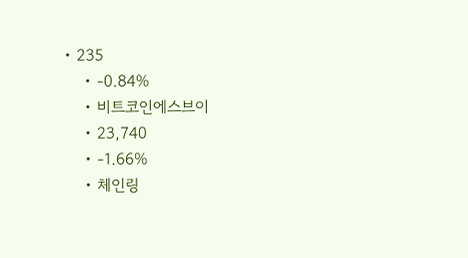• 235
    • -0.84%
    • 비트코인에스브이
    • 23,740
    • -1.66%
    • 체인링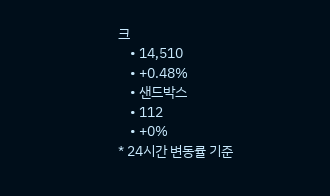크
    • 14,510
    • +0.48%
    • 샌드박스
    • 112
    • +0%
* 24시간 변동률 기준